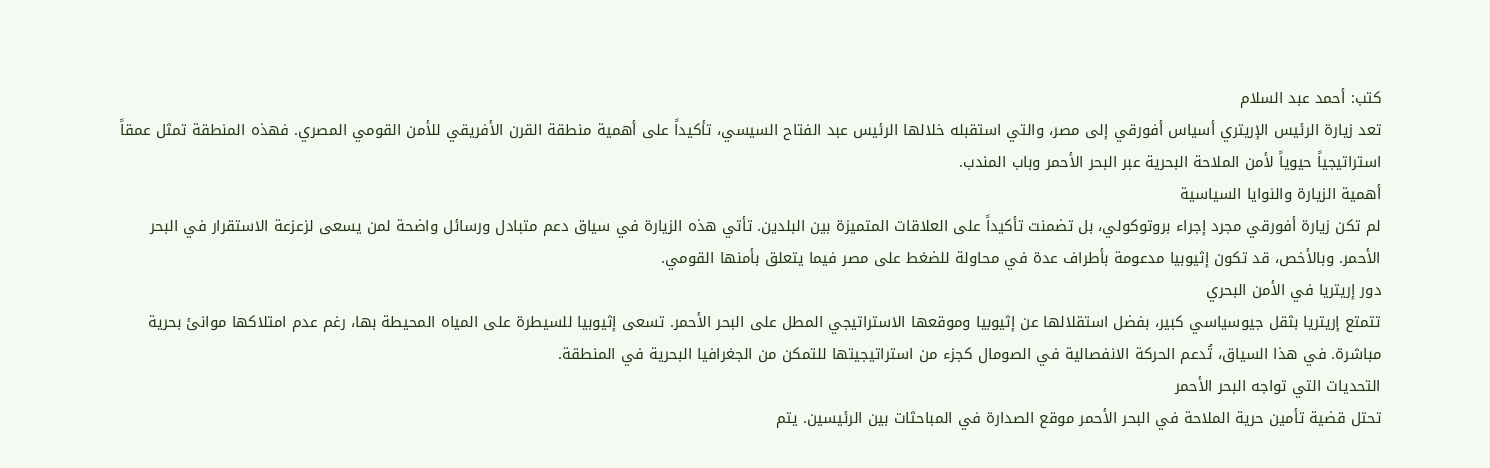كتب: أحمد عبد السلام
تعد زيارة الرئيس الإريتري أسياس أفورقي إلى مصر، والتي استقبله خلالها الرئيس عبد الفتاح السيسي، تأكيداً على أهمية منطقة القرن الأفريقي للأمن القومي المصري. فهذه المنطقة تمثل عمقاً استراتيجياً حيوياً لأمن الملاحة البحرية عبر البحر الأحمر وباب المندب.
أهمية الزيارة والنوايا السياسية
لم تكن زيارة أفورقي مجرد إجراء بروتوكولي، بل تضمنت تأكيداً على العلاقات المتميزة بين البلدين. تأتي هذه الزيارة في سياق دعم متبادل ورسائل واضحة لمن يسعى لزعزعة الاستقرار في البحر الأحمر. وبالأخص، قد تكون إثيوبيا مدعومة بأطراف عدة في محاولة للضغط على مصر فيما يتعلق بأمنها القومي.
دور إريتريا في الأمن البحري
تتمتع إريتريا بثقل جيوسياسي كبير، بفضل استقلالها عن إثيوبيا وموقعها الاستراتيجي المطل على البحر الأحمر. تسعى إثيوبيا للسيطرة على المياه المحيطة بها، رغم عدم امتلاكها موانئ بحرية مباشرة. في هذا السياق، تُدعم الحركة الانفصالية في الصومال كجزء من استراتيجيتها للتمكن من الجغرافيا البحرية في المنطقة.
التحديات التي تواجه البحر الأحمر
تحتل قضية تأمين حرية الملاحة في البحر الأحمر موقع الصدارة في المباحثات بين الرئيسين. يتم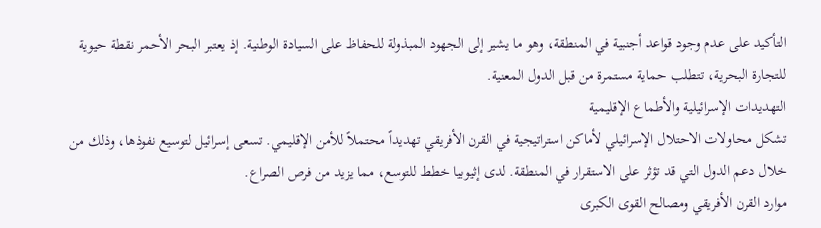التأكيد على عدم وجود قواعد أجنبية في المنطقة، وهو ما يشير إلى الجهود المبذولة للحفاظ على السيادة الوطنية. إذ يعتبر البحر الأحمر نقطة حيوية للتجارة البحرية، تتطلب حماية مستمرة من قبل الدول المعنية.
التهديدات الإسرائيلية والأطماع الإقليمية
تشكل محاولات الاحتلال الإسرائيلي لأماكن استراتيجية في القرن الأفريقي تهديداً محتملاً للأمن الإقليمي. تسعى إسرائيل لتوسيع نفوذها، وذلك من خلال دعم الدول التي قد تؤثر على الاستقرار في المنطقة. لدى إثيوبيا خطط للتوسع، مما يزيد من فرص الصراع.
موارد القرن الأفريقي ومصالح القوى الكبرى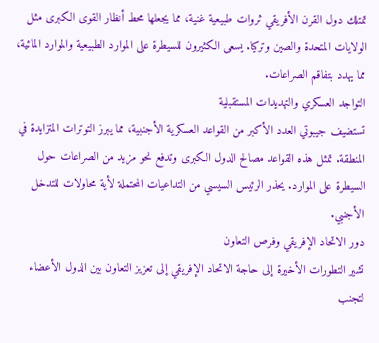تمتلك دول القرن الأفريقي ثروات طبيعية غنية، مما يجعلها محط أنظار القوى الكبرى مثل الولايات المتحدة والصين وتركيا. يسعى الكثيرون للسيطرة على الموارد الطبيعية والموارد المائية، مما يهدد بتفاقم الصراعات.
التواجد العسكري والتهديدات المستقبلية
تستضيف جيبوتي العدد الأكبر من القواعد العسكرية الأجنبية، مما يبرز التوترات المتزايدة في المنطقة. تمثل هذه القواعد مصالح الدول الكبرى وتدفع نحو مزيد من الصراعات حول السيطرة على الموارد. يحذر الرئيس السيسي من التداعيات المحتملة لأية محاولات للتدخل الأجنبي.
دور الاتحاد الإفريقي وفرص التعاون
تشير التطورات الأخيرة إلى حاجة الاتحاد الإفريقي إلى تعزيز التعاون بين الدول الأعضاء لتجنب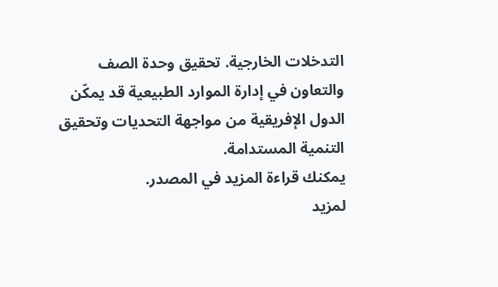التدخلات الخارجية. تحقيق وحدة الصف والتعاون في إدارة الموارد الطبيعية قد يمكّن الدول الإفريقية من مواجهة التحديات وتحقيق التنمية المستدامة.
يمكنك قراءة المزيد في المصدر.
لمزيد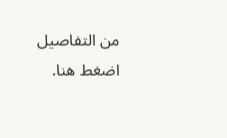من التفاصيل اضغط هنا.